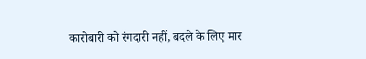कारोबारी को रंगदारी नहीं, बदले के लिए मार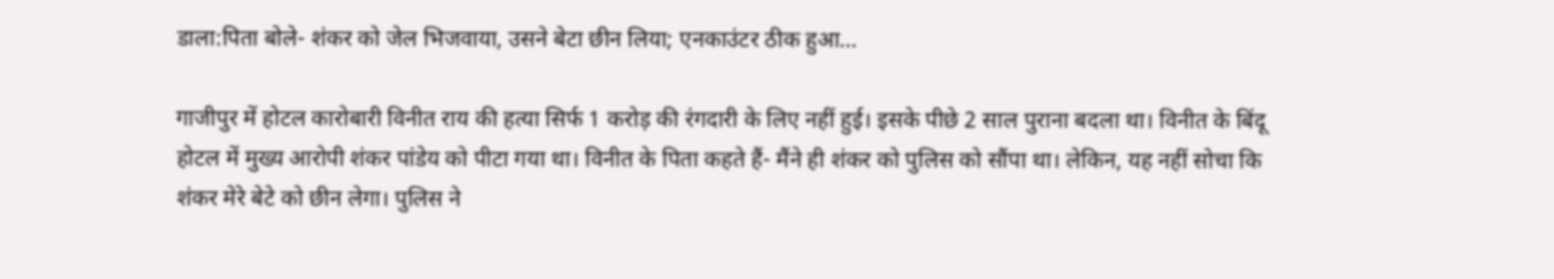डाला:पिता बोले- शंकर को जेल भिजवाया, उसने बेटा छीन लिया; एनकाउंटर ठीक हुआ…

गाजीपुर में होटल कारोबारी विनीत राय की हत्या सिर्फ 1 करोड़ की रंगदारी के लिए नहीं हुई। इसके पीछे 2 साल पुराना बदला था। विनीत के बिंदू होटल में मुख्य आरोपी शंकर पांडेय को पीटा गया था। विनीत के पिता कहते हैं- मैंने ही शंकर को पुलिस को सौंपा था। लेकिन, यह नहीं सोचा कि शंकर मेरे बेटे को छीन लेगा। पुलिस ने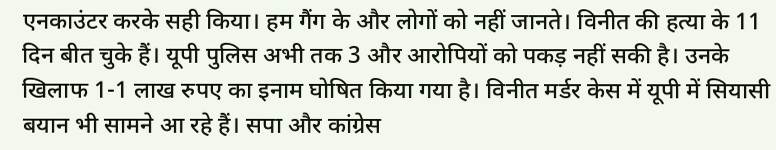एनकाउंटर करके सही किया। हम गैंग के और लोगों को नहीं जानते। विनीत की हत्या के 11 दिन बीत चुके हैं। यूपी पुलिस अभी तक 3 और आरोपियों को पकड़ नहीं सकी है। उनके खिलाफ 1-1 लाख रुपए का इनाम घोषित किया गया है। विनीत मर्डर केस में यूपी में सियासी बयान भी सामने आ रहे हैं। सपा और कांग्रेस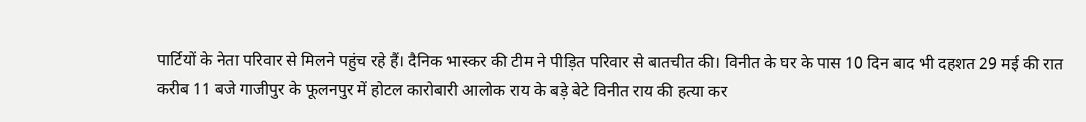पार्टियों के नेता परिवार से मिलने पहुंच रहे हैं। दैनिक भास्कर की टीम ने पीड़ित परिवार से बातचीत की। विनीत के घर के पास 10 दिन बाद भी दहशत 29 मई की रात करीब 11 बजे गाजीपुर के फूलनपुर में होटल कारोबारी आलोक राय के बड़े बेटे विनीत राय की हत्या कर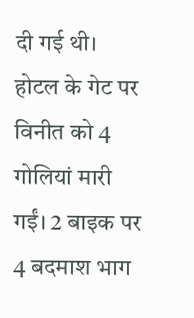दी गई थी। होटल के गेट पर विनीत को 4 गोलियां मारी गईं। 2 बाइक पर 4 बदमाश भाग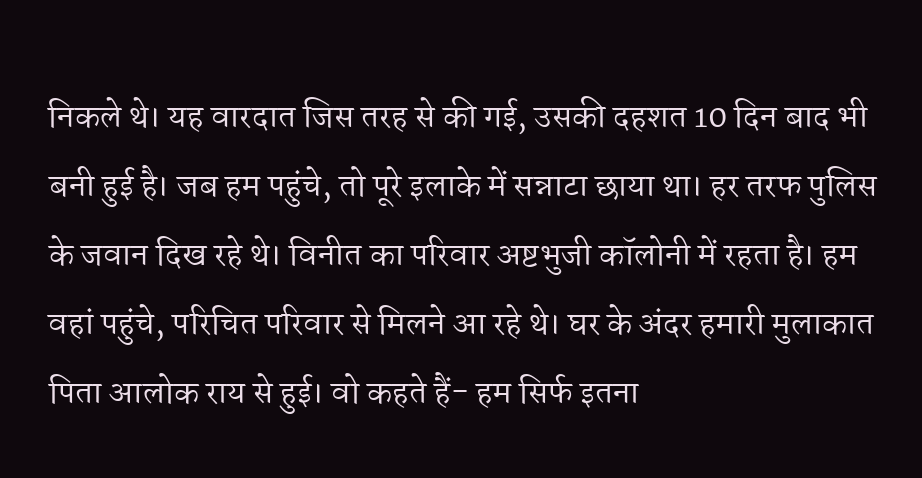निकले थे। यह वारदात जिस तरह से की गई, उसकी दहशत 10 दिन बाद भी बनी हुई है। जब हम पहुंचे, तो पूरे इलाके में सन्नाटा छाया था। हर तरफ पुलिस के जवान दिख रहे थे। विनीत का परिवार अष्टभुजी कॉलोनी में रहता है। हम वहां पहुंचे, परिचित परिवार से मिलने आ रहे थे। घर के अंदर हमारी मुलाकात पिता आलोक राय से हुई। वो कहते हैं- हम सिर्फ इतना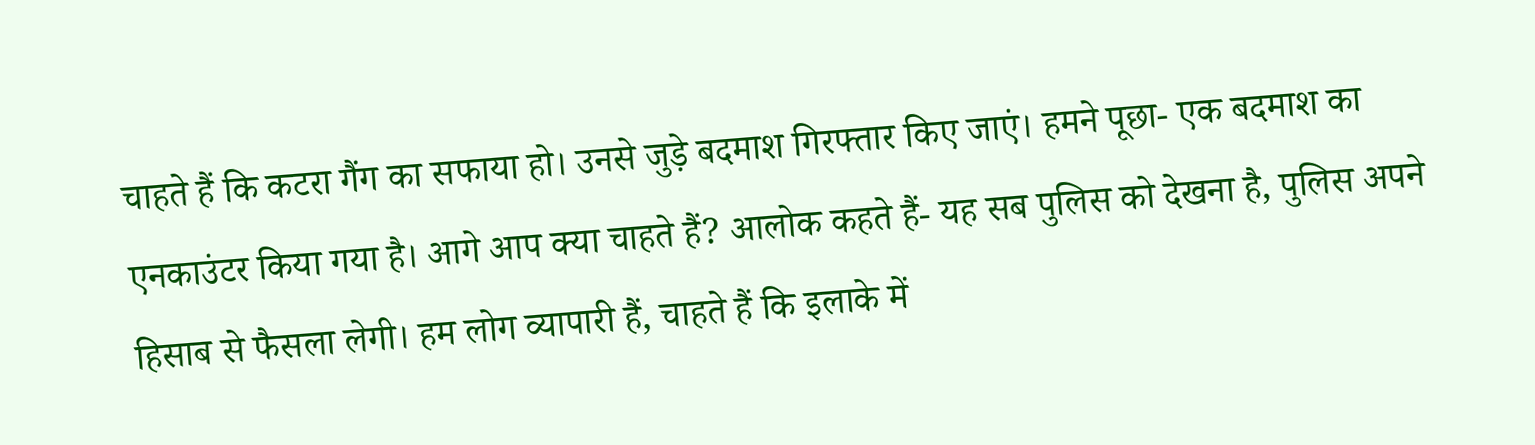चाहते हैं कि कटरा गैंग का सफाया हो। उनसे जुड़े बदमाश गिरफ्तार किए जाएं। हमने पूछा- एक बदमाश का एनकाउंटर किया गया है। आगे आप क्या चाहते हैं? आलोक कहते हैं- यह सब पुलिस को देखना है, पुलिस अपने हिसाब से फैसला लेगी। हम लोग व्यापारी हैं, चाहते हैं कि इलाके में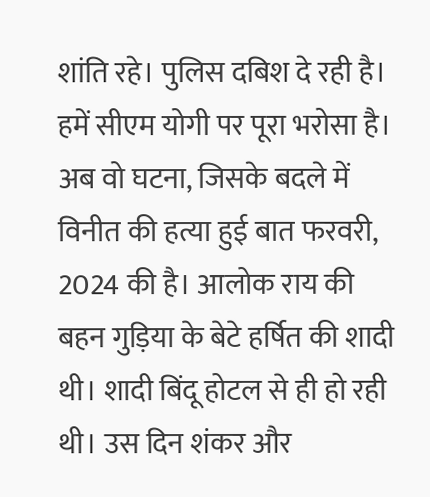शांति रहे। पुलिस दबिश दे रही है। हमें सीएम योगी पर पूरा भरोसा है। अब वो घटना, जिसके बदले में विनीत की हत्या हुई बात फरवरी, 2024 की है। आलोक राय की बहन गुड़िया के बेटे हर्षित की शादी थी। शादी बिंदू होटल से ही हो रही थी। उस दिन शंकर और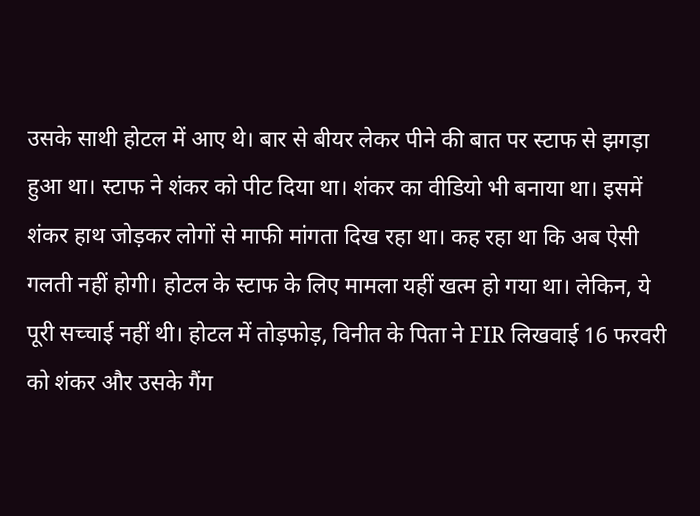उसके साथी होटल में आए थे। बार से बीयर लेकर पीने की बात पर स्टाफ से झगड़ा हुआ था। स्टाफ ने शंकर को पीट दिया था। शंकर का वीडियो भी बनाया था। इसमें शंकर हाथ जोड़कर लोगों से माफी मांगता दिख रहा था। कह रहा था कि अब ऐसी गलती नहीं होगी। होटल के स्टाफ के लिए मामला यहीं खत्म हो गया था। लेकिन, ये पूरी सच्चाई नहीं थी। होटल में तोड़फोड़, विनीत के पिता ने FIR लिखवाई 16 फरवरी को शंकर और उसके गैंग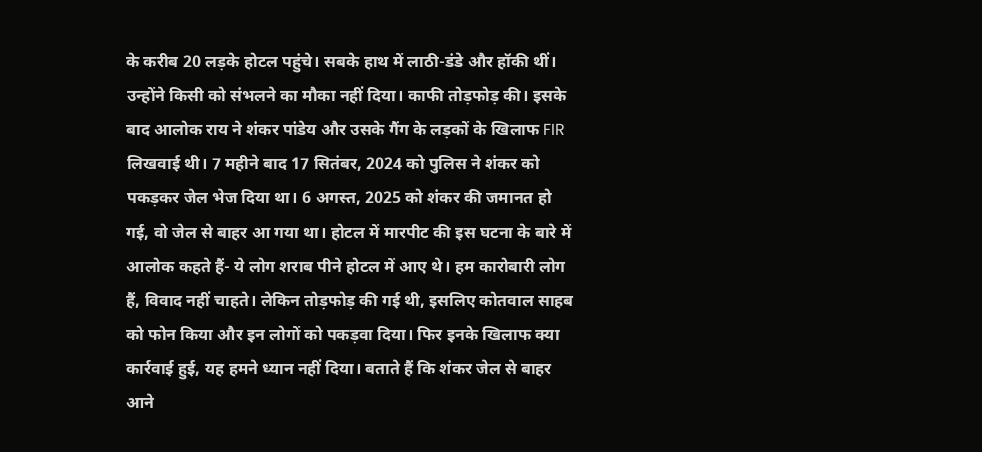के करीब 20 लड़के होटल पहुंचे। सबके हाथ में लाठी-डंडे और हॉकी थीं। उन्होंने किसी को संभलने का मौका नहीं दिया। काफी तोड़फोड़ की। इसके बाद आलोक राय ने शंकर पांडेय और उसके गैंग के लड़कों के खिलाफ FIR लिखवाई थी। 7 महीने बाद 17 सितंबर, 2024 को पुलिस ने शंकर को पकड़कर जेल भेज दिया था। 6 अगस्त, 2025 को शंकर की जमानत हो गई, वो जेल से बाहर आ गया था। होटल में मारपीट की इस घटना के बारे में आलोक कहते हैं- ये लोग शराब पीने होटल में आए थे। हम कारोबारी लोग हैं, विवाद नहीं चाहते। लेकिन तोड़फोड़ की गई थी, इसलिए कोतवाल साहब को फोन किया और इन लोगों को पकड़वा दिया। फिर इनके खिलाफ क्या कार्रवाई हुई, यह हमने ध्यान नहीं दिया। बताते हैं कि शंकर जेल से बाहर आने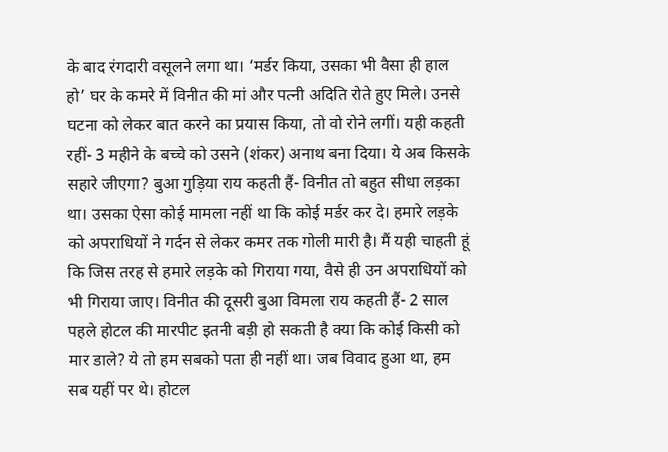के बाद रंगदारी वसूलने लगा था। ‘मर्डर किया, उसका भी वैसा ही हाल हो’ घर के कमरे में विनीत की मां और पत्नी अदिति रोते हुए मिले। उनसे घटना को लेकर बात करने का प्रयास किया, तो वो रोने लगीं। यही कहती रहीं- 3 महीने के बच्चे को उसने (शंकर) अनाथ बना दिया। ये अब किसके सहारे जीएगा? बुआ गुड़िया राय कहती हैं- विनीत तो बहुत सीधा लड़का था। उसका ऐसा कोई मामला नहीं था कि कोई मर्डर कर दे। हमारे लड़के को अपराधियों ने गर्दन से लेकर कमर तक गोली मारी है। मैं यही चाहती हूं कि जिस तरह से हमारे लड़के को गिराया गया, वैसे ही उन अपराधियों को भी गिराया जाए। विनीत की दूसरी बुआ विमला राय कहती हैं- 2 साल पहले होटल की मारपीट इतनी बड़ी हो सकती है क्या कि कोई किसी को मार डाले? ये तो हम सबको पता ही नहीं था। जब विवाद हुआ था, हम सब यहीं पर थे। होटल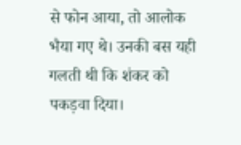से फोन आया, तो आलोक भैया गए थे। उनकी बस यही गलती थी कि शंकर को पकड़वा दिया।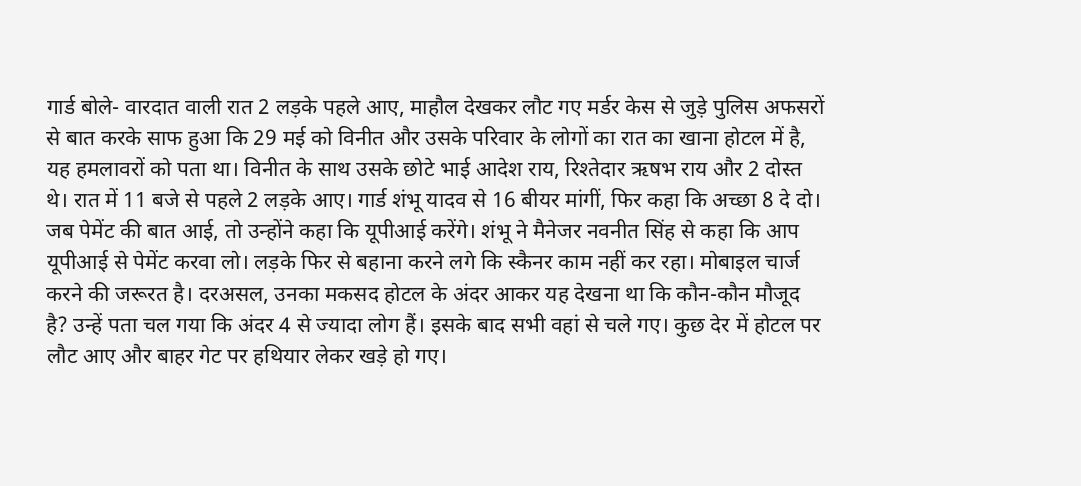गार्ड बोले- वारदात वाली रात 2 लड़के पहले आए, माहौल देखकर लौट गए मर्डर केस से जुड़े पुलिस अफसरों से बात करके साफ हुआ कि 29 मई को विनीत और उसके परिवार के लोगों का रात का खाना होटल में है, यह हमलावरों को पता था। विनीत के साथ उसके छोटे भाई आदेश राय, रिश्तेदार ऋषभ राय और 2 दोस्त थे। रात में 11 बजे से पहले 2 लड़के आए। गार्ड शंभू यादव से 16 बीयर मांगीं, फिर कहा कि अच्छा 8 दे दो। जब पेमेंट की बात आई, तो उन्होंने कहा कि यूपीआई करेंगे। शंभू ने मैनेजर नवनीत सिंह से कहा कि आप यूपीआई से पेमेंट करवा लो। लड़के फिर से बहाना करने लगे कि स्कैनर काम नहीं कर रहा। मोबाइल चार्ज करने की जरूरत है। दरअसल, उनका मकसद होटल के अंदर आकर यह देखना था कि कौन-कौन मौजूद है? उन्हें पता चल गया कि अंदर 4 से ज्यादा लोग हैं। इसके बाद सभी वहां से चले गए। कुछ देर में होटल पर लौट आए और बाहर गेट पर हथियार लेकर खड़े हो गए।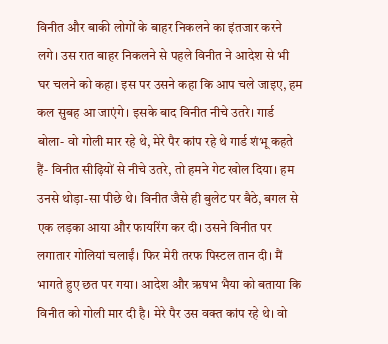विनीत और बाकी लोगों के बाहर निकलने का इंतजार करने लगे। उस रात बाहर निकलने से पहले विनीत ने आदेश से भी घर चलने को कहा। इस पर उसने कहा कि आप चले जाइए, हम कल सुबह आ जाएंगे। इसके बाद विनीत नीचे उतरे। गार्ड बोला- वो गोली मार रहे थे, मेरे पैर कांप रहे थे गार्ड शंभू कहते हैं- विनीत सीढ़ियों से नीचे उतरे, तो हमने गेट खोल दिया। हम उनसे थोड़ा-सा पीछे थे। विनीत जैसे ही बुलेट पर बैठे, बगल से एक लड़का आया और फायरिंग कर दी। उसने विनीत पर लगातार गोलियां चलाईं। फिर मेरी तरफ पिस्टल तान दी। मैं भागते हुए छत पर गया। आदेश और ऋषभ भैया को बताया कि विनीत को गोली मार दी है। मेरे पैर उस वक्त कांप रहे थे। वो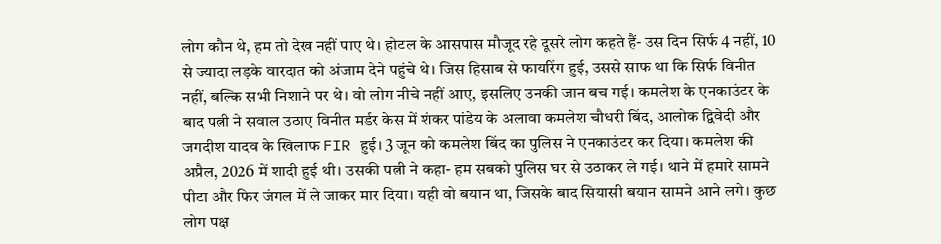लोग कौन थे, हम तो देख नहीं पाए थे। होटल के आसपास मौजूद रहे दूसरे लोग कहते हैं- उस दिन सिर्फ 4 नहीं, 10 से ज्यादा लड़के वारदात को अंजाम देने पहुंचे थे। जिस हिसाब से फायरिंग हुई, उससे साफ था कि सिर्फ विनीत नहीं, बल्कि सभी निशाने पर थे। वो लोग नीचे नहीं आए, इसलिए उनकी जान बच गई। कमलेश के एनकाउंटर के बाद पत्नी ने सवाल उठाए विनीत मर्डर केस में शंकर पांडेय के अलावा कमलेश चौधरी बिंद, आलोक द्विवेदी और जगदीश यादव के खिलाफ FIR हुई। 3 जून को कमलेश बिंद का पुलिस ने एनकाउंटर कर दिया। कमलेश की अप्रैल, 2026 में शादी हुई थी। उसकी पत्नी ने कहा- हम सबको पुलिस घर से उठाकर ले गई। थाने में हमारे सामने पीटा और फिर जंगल में ले जाकर मार दिया। यही वो बयान था, जिसके बाद सियासी बयान सामने आने लगे। कुछ लोग पक्ष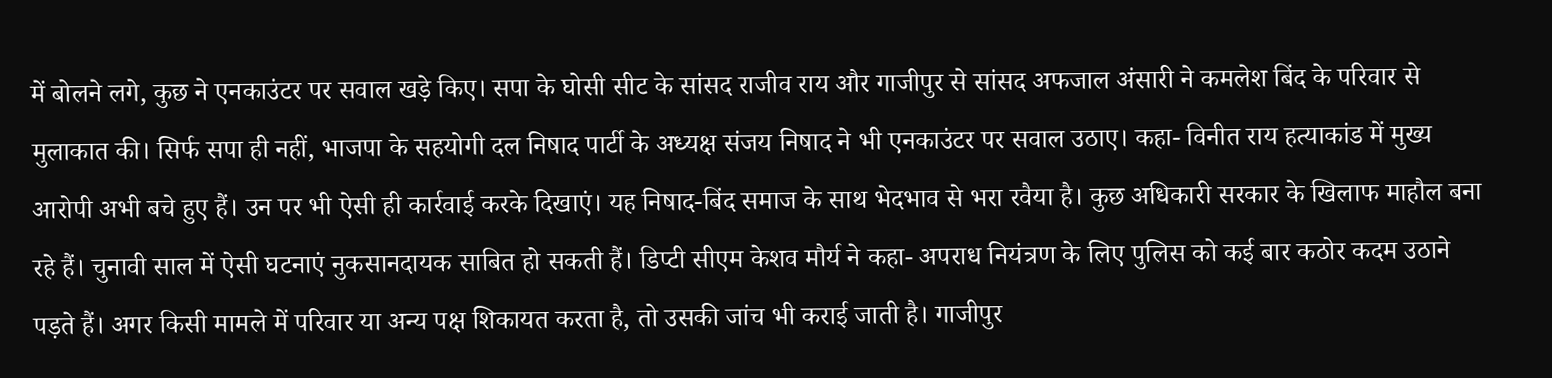में बोलने लगे, कुछ ने एनकाउंटर पर सवाल खड़े किए। सपा के घोसी सीट के सांसद राजीव राय और गाजीपुर से सांसद अफजाल अंसारी ने कमलेश बिंद के परिवार से मुलाकात की। सिर्फ सपा ही नहीं, भाजपा के सहयोगी दल निषाद पार्टी के अध्यक्ष संजय निषाद ने भी एनकाउंटर पर सवाल उठाए। कहा- विनीत राय हत्याकांड में मुख्य आरोपी अभी बचे हुए हैं। उन पर भी ऐसी ही कार्रवाई करके दिखाएं। यह निषाद-बिंद समाज के साथ भेदभाव से भरा रवैया है। कुछ अधिकारी सरकार के खिलाफ माहौल बना रहे हैं। चुनावी साल में ऐसी घटनाएं नुकसानदायक साबित हो सकती हैं। डिप्टी सीएम केशव मौर्य ने कहा- अपराध नियंत्रण के लिए पुलिस को कई बार कठोर कदम उठाने पड़ते हैं। अगर किसी मामले में परिवार या अन्य पक्ष शिकायत करता है, तो उसकी जांच भी कराई जाती है। गाजीपुर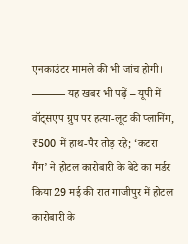एनकाउंटर मामले की भी जांच होगी। ——— यह खबर भी पढ़ें – यूपी में वॉट्सएप ग्रुप पर हत्या-लूट की प्लानिंग, ₹500 में हाथ-पैर तोड़ रहे; ‘कटरा गैंग’ ने होटल कारोबारी के बेटे का मर्डर किया 29 मई की रात गाजीपुर में होटल कारोबारी के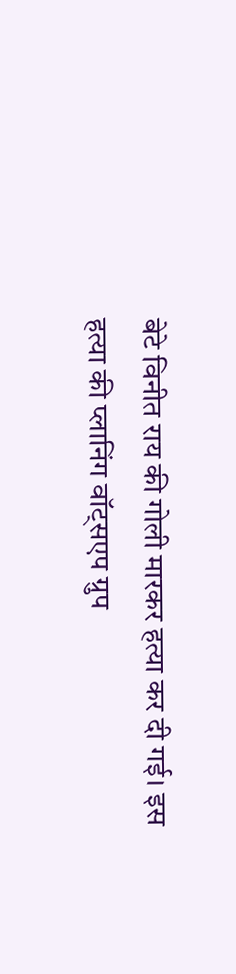बेटे विनीत राय की गोली मारकर हत्या कर दी गई। इस हत्या की प्लानिंग वॉट्सएप ग्रुप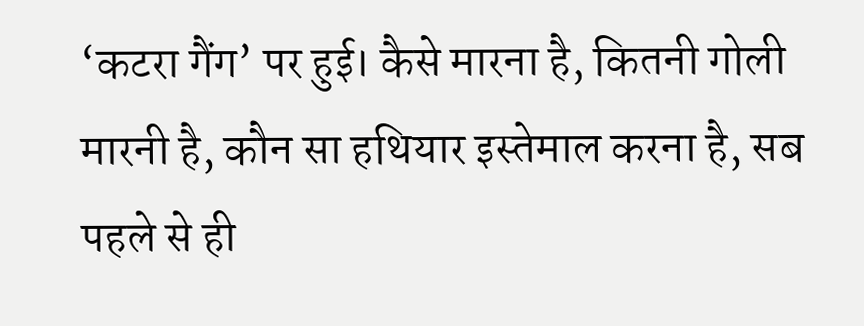‘कटरा गैंग’ पर हुई। कैसे मारना है, कितनी गोली मारनी है, कौन सा हथियार इस्तेमाल करना है, सब पहले से ही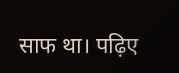साफ था। पढ़िए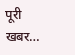पूरी खबर…